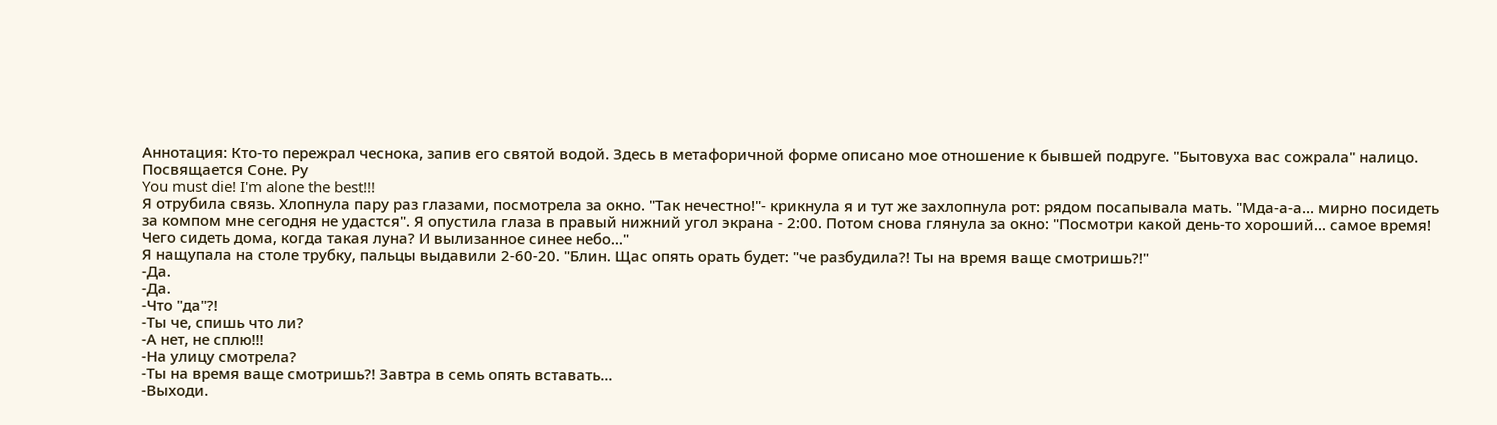Аннотация: Кто-то пережрал чеснока, запив его святой водой. Здесь в метафоричной форме описано мое отношение к бывшей подруге. "Бытовуха вас сожрала" налицо.
Посвящается Соне. Ру
You must die! I'm alone the best!!!
Я отрубила связь. Хлопнула пару раз глазами, посмотрела за окно. "Так нечестно!"- крикнула я и тут же захлопнула рот: рядом посапывала мать. "Мда-а-а... мирно посидеть за компом мне сегодня не удастся". Я опустила глаза в правый нижний угол экрана - 2:00. Потом снова глянула за окно: "Посмотри какой день-то хороший... самое время! Чего сидеть дома, когда такая луна? И вылизанное синее небо..."
Я нащупала на столе трубку, пальцы выдавили 2-60-20. "Блин. Щас опять орать будет: "че разбудила?! Ты на время ваще смотришь?!"
-Да.
-Да.
-Что "да"?!
-Ты че, спишь что ли?
-А нет, не сплю!!!
-На улицу смотрела?
-Ты на время ваще смотришь?! Завтра в семь опять вставать...
-Выходи.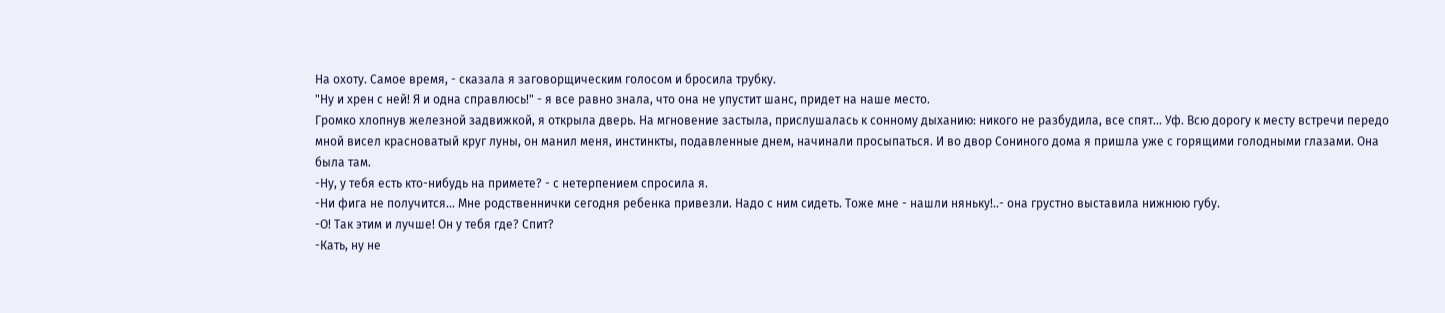На охоту. Самое время, - сказала я заговорщическим голосом и бросила трубку.
"Ну и хрен с ней! Я и одна справлюсь!" - я все равно знала, что она не упустит шанс, придет на наше место.
Громко хлопнув железной задвижкой, я открыла дверь. На мгновение застыла, прислушалась к сонному дыханию: никого не разбудила, все спят... Уф. Всю дорогу к месту встречи передо мной висел красноватый круг луны, он манил меня, инстинкты, подавленные днем, начинали просыпаться. И во двор Сониного дома я пришла уже с горящими голодными глазами. Она была там.
-Ну, у тебя есть кто-нибудь на примете? - с нетерпением спросила я.
-Ни фига не получится... Мне родственнички сегодня ребенка привезли. Надо с ним сидеть. Тоже мне - нашли няньку!..- она грустно выставила нижнюю губу.
-О! Так этим и лучше! Он у тебя где? Спит?
-Кать, ну не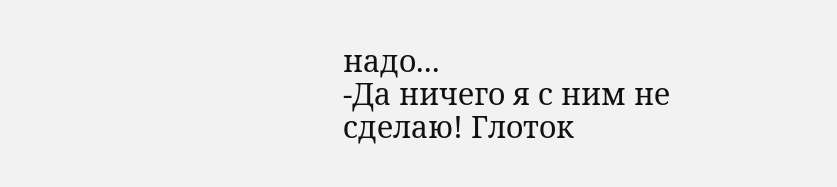надо...
-Да ничего я с ним не сделаю! Глоток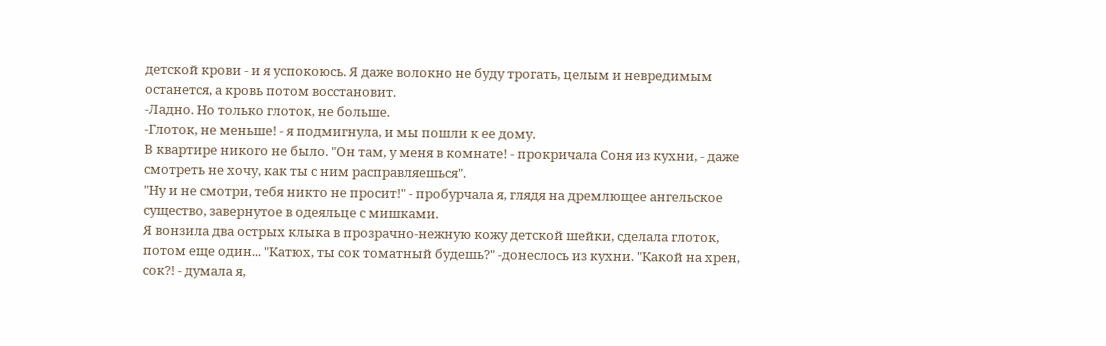детской крови - и я успокоюсь. Я даже волокно не буду трогать, целым и невредимым останется, а кровь потом восстановит.
-Ладно. Но только глоток, не больше.
-Глоток, не меньше! - я подмигнула, и мы пошли к ее дому.
В квартире никого не было. "Он там, у меня в комнате! - прокричала Соня из кухни, - даже смотреть не хочу, как ты с ним расправляешься".
"Ну и не смотри, тебя никто не просит!" - пробурчала я, глядя на дремлющее ангельское существо, завернутое в одеяльце с мишками.
Я вонзила два острых клыка в прозрачно-нежную кожу детской шейки, сделала глоток, потом еще один... "Катюх, ты сок томатный будешь?" -донеслось из кухни. "Какой на хрен, сок?! - думала я,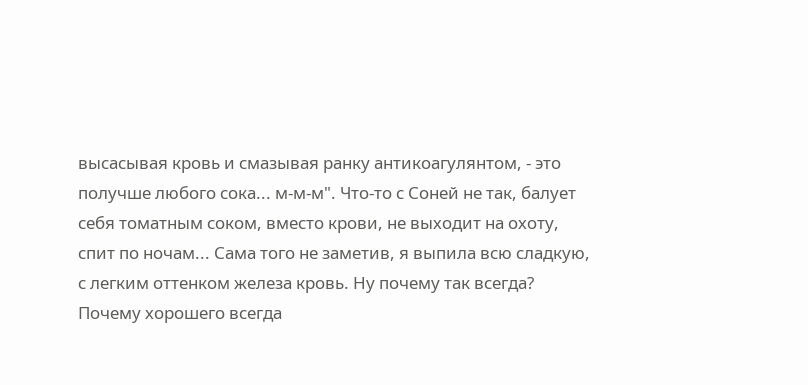высасывая кровь и смазывая ранку антикоагулянтом, - это получше любого сока... м-м-м". Что-то с Соней не так, балует себя томатным соком, вместо крови, не выходит на охоту, спит по ночам... Сама того не заметив, я выпила всю сладкую, с легким оттенком железа кровь. Ну почему так всегда? Почему хорошего всегда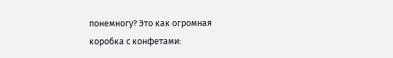понемногу? Это как огромная коробка с конфетами: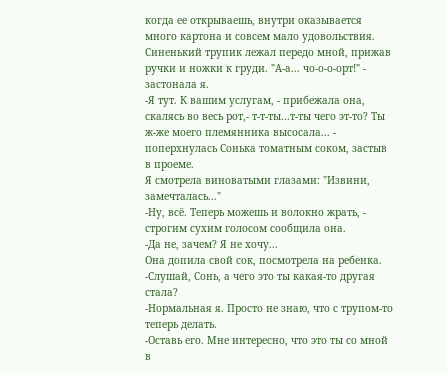когда ее открываешь, внутри оказывается много картона и совсем мало удовольствия. Синенький трупик лежал передо мной, прижав ручки и ножки к груди. "А-а... чо-о-о-орт!" - застонала я.
-Я тут. К вашим услугам, - прибежала она, скалясь во весь рот,- т-т-ты...т-ты чего эт-то? Ты ж-же моего племянника высосала... - поперхнулась Сонька томатным соком, застыв в проеме.
Я смотрела виноватыми глазами: "Извини, замечталась..."
-Ну, всё. Теперь можешь и волокно жрать, - строгим сухим голосом сообщила она.
-Да не, зачем? Я не хочу...
Она допила свой сок, посмотрела на ребенка.
-Слушай, Сонь, а чего это ты какая-то другая стала?
-Нормальная я. Просто не знаю, что с трупом-то теперь делать.
-Оставь его. Мне интересно, что это ты со мной в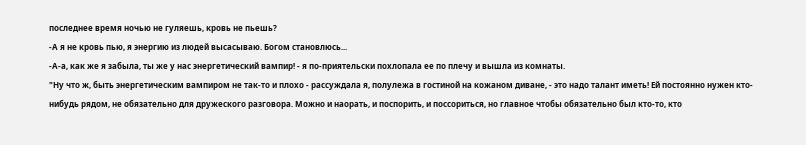последнее время ночью не гуляешь, кровь не пьешь?
-А я не кровь пью, я энергию из людей высасываю. Богом становлюсь...
-А-а, как же я забыла, ты же у нас энергетический вампир! - я по-приятельски похлопала ее по плечу и вышла из комнаты.
"Ну что ж, быть энергетическим вампиром не так-то и плохо - рассуждала я, полулежа в гостиной на кожаном диване, - это надо талант иметь! Ей постоянно нужен кто-нибудь рядом, не обязательно для дружеского разговора. Можно и наорать, и поспорить, и поссориться, но главное чтобы обязательно был кто-то, кто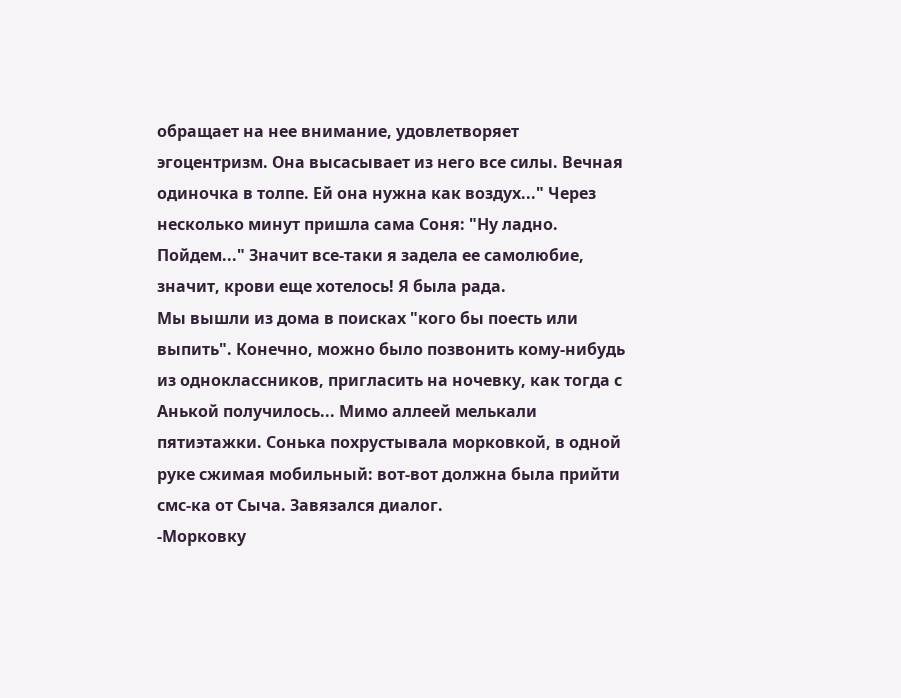обращает на нее внимание, удовлетворяет эгоцентризм. Она высасывает из него все силы. Вечная одиночка в толпе. Ей она нужна как воздух..." Через несколько минут пришла сама Соня: "Ну ладно. Пойдем..." Значит все-таки я задела ее самолюбие, значит, крови еще хотелось! Я была рада.
Мы вышли из дома в поисках "кого бы поесть или выпить". Конечно, можно было позвонить кому-нибудь из одноклассников, пригласить на ночевку, как тогда с Анькой получилось... Мимо аллеей мелькали пятиэтажки. Сонька похрустывала морковкой, в одной руке сжимая мобильный: вот-вот должна была прийти смс-ка от Сыча. Завязался диалог.
-Морковку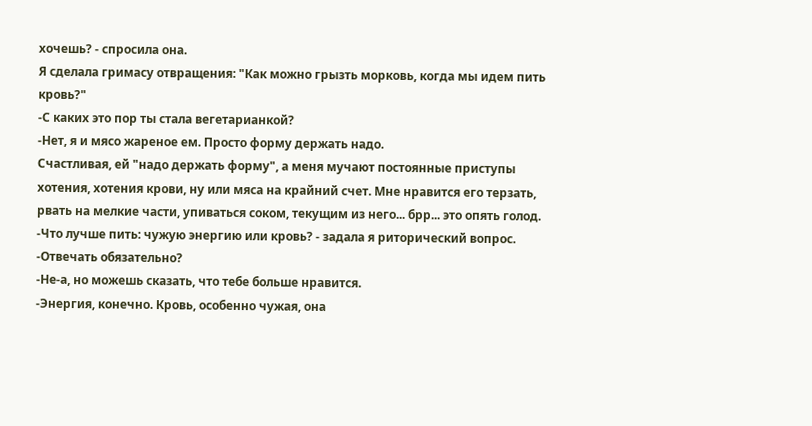хочешь? - спросила она.
Я сделала гримасу отвращения: "Как можно грызть морковь, когда мы идем пить кровь?"
-С каких это пор ты стала вегетарианкой?
-Нет, я и мясо жареное ем. Просто форму держать надо.
Счастливая, ей "надо держать форму", а меня мучают постоянные приступы хотения, хотения крови, ну или мяса на крайний счет. Мне нравится его терзать, рвать на мелкие части, упиваться соком, текущим из него... брр... это опять голод.
-Что лучше пить: чужую энергию или кровь? - задала я риторический вопрос.
-Отвечать обязательно?
-Не-а, но можешь сказать, что тебе больше нравится.
-Энергия, конечно. Кровь, особенно чужая, она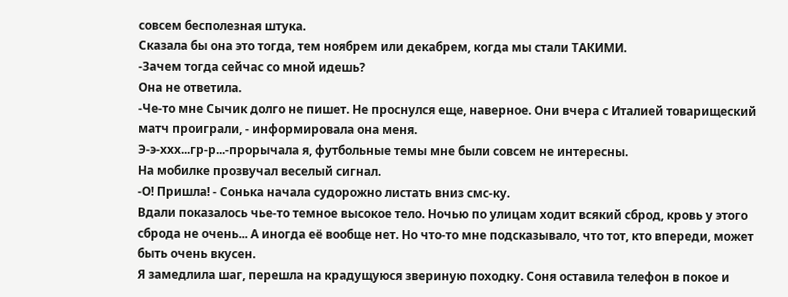совсем бесполезная штука.
Сказала бы она это тогда, тем ноябрем или декабрем, когда мы стали ТАКИМИ.
-Зачем тогда сейчас со мной идешь?
Она не ответила.
-Че-то мне Сычик долго не пишет. Не проснулся еще, наверное. Они вчера с Италией товарищеский матч проиграли, - информировала она меня.
Э-э-ххх...гр-р...-прорычала я, футбольные темы мне были совсем не интересны.
На мобилке прозвучал веселый сигнал.
-О! Пришла! - Сонька начала судорожно листать вниз смс-ку.
Вдали показалось чье-то темное высокое тело. Ночью по улицам ходит всякий сброд, кровь у этого сброда не очень... А иногда её вообще нет. Но что-то мне подсказывало, что тот, кто впереди, может быть очень вкусен.
Я замедлила шаг, перешла на крадущуюся звериную походку. Соня оставила телефон в покое и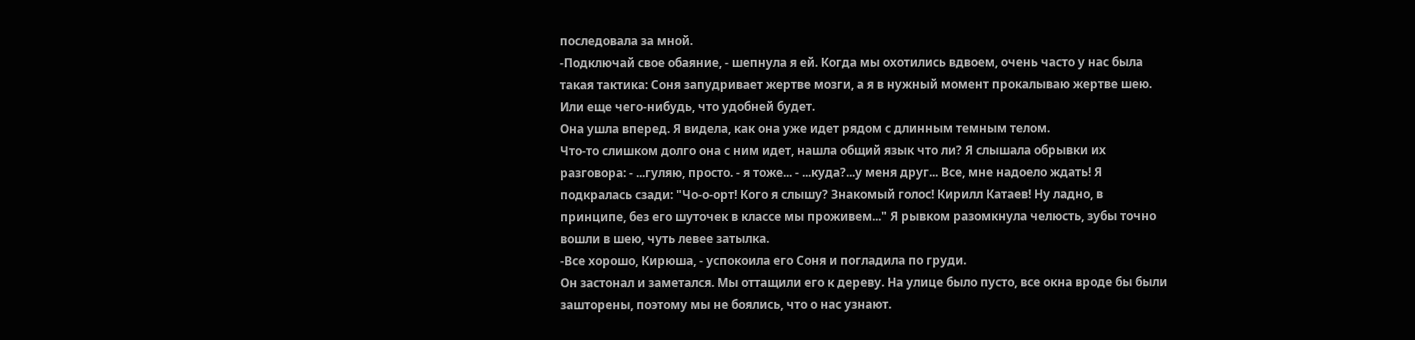последовала за мной.
-Подключай свое обаяние, - шепнула я ей. Когда мы охотились вдвоем, очень часто у нас была такая тактика: Соня запудривает жертве мозги, а я в нужный момент прокалываю жертве шею. Или еще чего-нибудь, что удобней будет.
Она ушла вперед. Я видела, как она уже идет рядом с длинным темным телом.
Что-то слишком долго она с ним идет, нашла общий язык что ли? Я слышала обрывки их разговора: - ...гуляю, просто. - я тоже... - ...куда?...у меня друг... Все, мне надоело ждать! Я подкралась сзади: "Чо-о-орт! Кого я слышу? Знакомый голос! Кирилл Катаев! Ну ладно, в принципе, без его шуточек в классе мы проживем..." Я рывком разомкнула челюсть, зубы точно вошли в шею, чуть левее затылка.
-Все хорошо, Кирюша, - успокоила его Соня и погладила по груди.
Он застонал и заметался. Мы оттащили его к дереву. На улице было пусто, все окна вроде бы были зашторены, поэтому мы не боялись, что о нас узнают.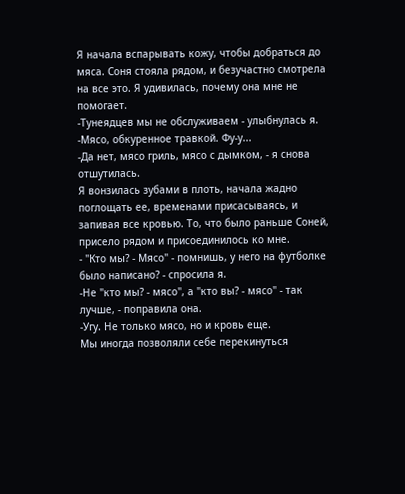Я начала вспарывать кожу, чтобы добраться до мяса. Соня стояла рядом, и безучастно смотрела на все это. Я удивилась, почему она мне не помогает.
-Тунеядцев мы не обслуживаем - улыбнулась я.
-Мясо, обкуренное травкой. Фу-у...
-Да нет, мясо гриль, мясо с дымком, - я снова отшутилась.
Я вонзилась зубами в плоть, начала жадно поглощать ее, временами присасываясь, и запивая все кровью. То, что было раньше Соней, присело рядом и присоединилось ко мне.
- "Кто мы? - Мясо" - помнишь, у него на футболке было написано? - спросила я.
-Не "кто мы? - мясо", а "кто вы? - мясо" - так лучше, - поправила она.
-Угу. Не только мясо, но и кровь еще.
Мы иногда позволяли себе перекинуться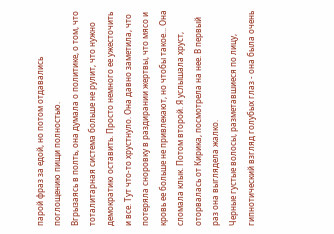парой фраз за едой, но потом отдавались поглощению пищи полностью.
Вгрызаясь в полть, она думала о политике, о том, что тоталитарная система больше не рулит, что нужно демократию оставить. Просто немного ее ужесточить и все. Тут что-то хрустнуло. Она давно заметила, что потеряла сноровку в раздирании жертвы, что мясо и кровь ее больше не привлекают, но чтобы такое... Она сломала клык. Потом второй. Я услышала хруст, оторвалась от Кирика, посмотрела на нее. В первый раз она выглядела жалко.
Черные густые волосы, разметавшиеся по лицу, гипнотический взгляд голубых глаз - она была очень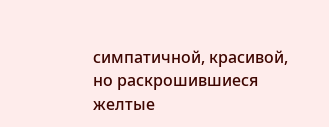симпатичной, красивой, но раскрошившиеся желтые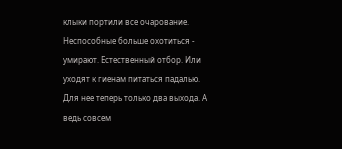клыки портили все очарование.
Неспособные больше охотиться - умирают. Естественный отбор. Или уходят к гиенам питаться падалью. Для нее теперь только два выхода. А ведь совсем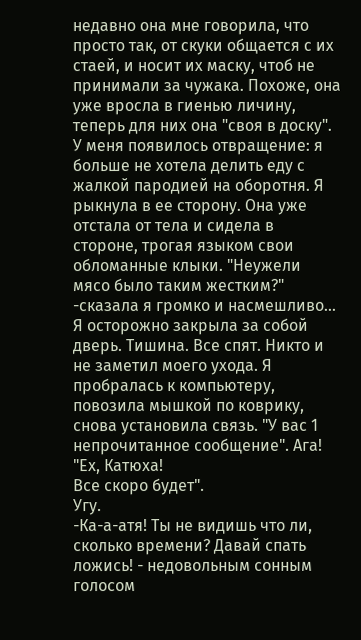недавно она мне говорила, что просто так, от скуки общается с их стаей, и носит их маску, чтоб не принимали за чужака. Похоже, она уже вросла в гиенью личину, теперь для них она "своя в доску". У меня появилось отвращение: я больше не хотела делить еду с жалкой пародией на оборотня. Я рыкнула в ее сторону. Она уже отстала от тела и сидела в стороне, трогая языком свои обломанные клыки. "Неужели мясо было таким жестким?" -сказала я громко и насмешливо...
Я осторожно закрыла за собой дверь. Тишина. Все спят. Никто и не заметил моего ухода. Я пробралась к компьютеру, повозила мышкой по коврику, снова установила связь. "У вас 1 непрочитанное сообщение". Ага!
"Ех, Катюха!
Все скоро будет".
Угу.
-Ка-а-атя! Ты не видишь что ли, сколько времени? Давай спать ложись! - недовольным сонным голосом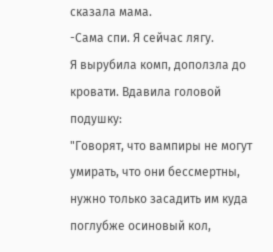сказала мама.
-Сама спи. Я сейчас лягу.
Я вырубила комп, доползла до кровати. Вдавила головой подушку:
"Говорят, что вампиры не могут умирать, что они бессмертны, нужно только засадить им куда поглубже осиновый кол,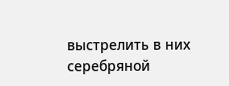выстрелить в них серебряной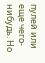пулей или еще чего-нибудь. Но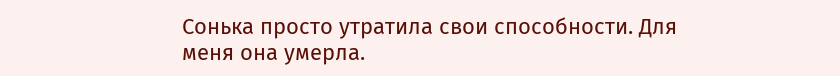Сонька просто утратила свои способности. Для меня она умерла.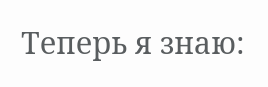Теперь я знаю: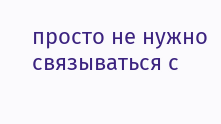просто не нужно связываться с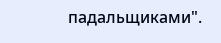падальщиками".